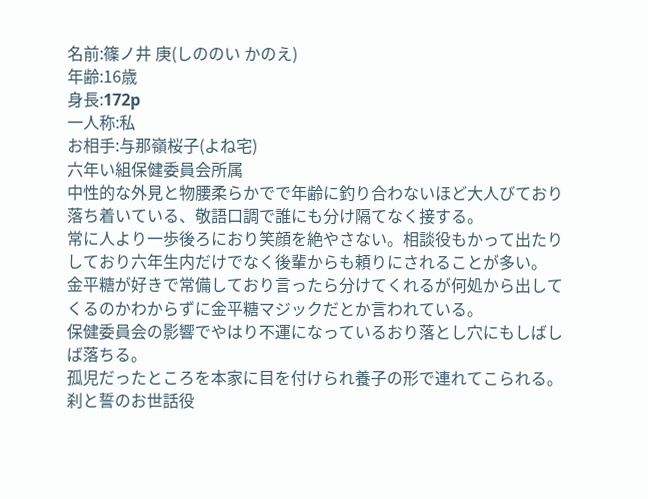名前:篠ノ井 庚(しののい かのえ)
年齢:16歳
身長:172p
一人称:私
お相手:与那嶺桜子(よね宅)
六年い組保健委員会所属
中性的な外見と物腰柔らかでで年齢に釣り合わないほど大人びており落ち着いている、敬語口調で誰にも分け隔てなく接する。
常に人より一歩後ろにおり笑顔を絶やさない。相談役もかって出たりしており六年生内だけでなく後輩からも頼りにされることが多い。
金平糖が好きで常備しており言ったら分けてくれるが何処から出してくるのかわからずに金平糖マジックだとか言われている。
保健委員会の影響でやはり不運になっているおり落とし穴にもしばしば落ちる。
孤児だったところを本家に目を付けられ養子の形で連れてこられる。刹と誓のお世話役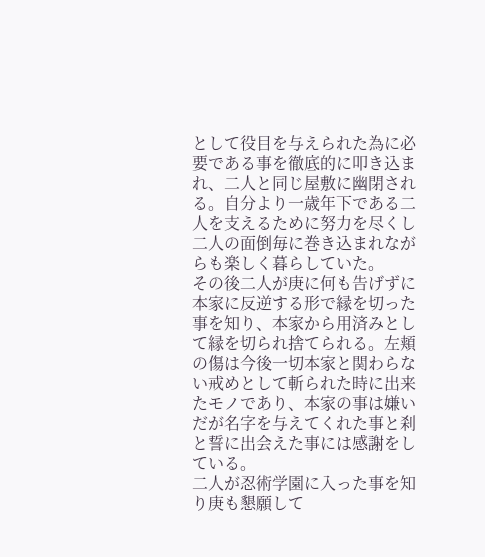として役目を与えられた為に必要である事を徹底的に叩き込まれ、二人と同じ屋敷に幽閉される。自分より一歳年下である二人を支えるために努力を尽くし二人の面倒毎に巻き込まれながらも楽しく暮らしていた。
その後二人が庚に何も告げずに本家に反逆する形で縁を切った事を知り、本家から用済みとして縁を切られ捨てられる。左頬の傷は今後一切本家と関わらない戒めとして斬られた時に出来たモノであり、本家の事は嫌いだが名字を与えてくれた事と刹と誓に出会えた事には感謝をしている。
二人が忍術学園に入った事を知り庚も懇願して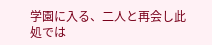学園に入る、二人と再会し此処では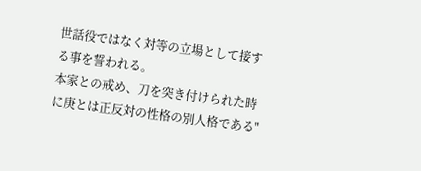世話役ではなく対等の立場として接する事を誓われる。
本家との戒め、刀を突き付けられた時に庚とは正反対の性格の別人格である"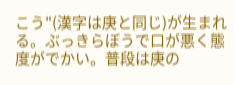こう"(漢字は庚と同じ)が生まれる。ぶっきらぼうで口が悪く態度がでかい。普段は庚の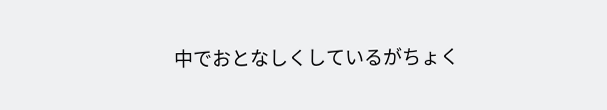中でおとなしくしているがちょく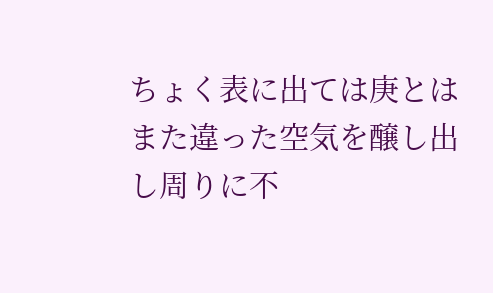ちょく表に出ては庚とはまた違った空気を醸し出し周りに不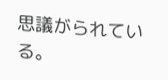思議がられている。